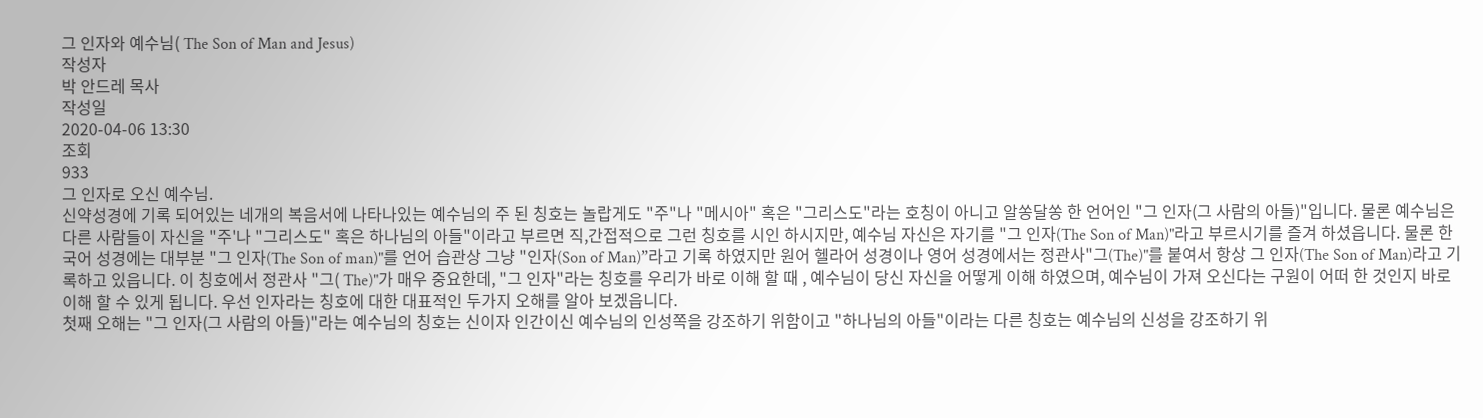그 인자와 예수님( The Son of Man and Jesus)
작성자
박 안드레 목사
작성일
2020-04-06 13:30
조회
933
그 인자로 오신 예수님.
신약성경에 기록 되어있는 네개의 복음서에 나타나있는 예수님의 주 된 칭호는 놀랍게도 "주"나 "메시아" 혹은 "그리스도"라는 호칭이 아니고 알쏭달쏭 한 언어인 "그 인자(그 사람의 아들)"입니다. 물론 예수님은 다른 사람들이 자신을 "주'나 "그리스도" 혹은 하나님의 아들"이라고 부르면 직,간접적으로 그런 칭호를 시인 하시지만, 예수님 자신은 자기를 "그 인자(The Son of Man)"라고 부르시기를 즐겨 하셨읍니다. 물론 한국어 성경에는 대부분 "그 인자(The Son of man)"를 언어 습관상 그냥 "인자(Son of Man)”라고 기록 하였지만 원어 헬라어 성경이나 영어 성경에서는 정관사"그(The)"를 붙여서 항상 그 인자(The Son of Man)라고 기록하고 있읍니다. 이 칭호에서 정관사 "그( The)"가 매우 중요한데, "그 인자"라는 칭호를 우리가 바로 이해 할 때 , 예수님이 당신 자신을 어떻게 이해 하였으며, 예수님이 가져 오신다는 구원이 어떠 한 것인지 바로 이해 할 수 있게 됩니다. 우선 인자라는 칭호에 대한 대표적인 두가지 오해를 알아 보겠읍니다.
첫째 오해는 "그 인자(그 사람의 아들)"라는 예수님의 칭호는 신이자 인간이신 예수님의 인성쪽을 강조하기 위함이고 "하나님의 아들"이라는 다른 칭호는 예수님의 신성을 강조하기 위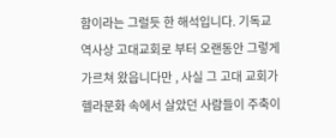함이라는 그럴듯 한 해석입니다. 기독교 역사상 고대교회로 부터 오랜동안 그렇게 가르쳐 왔읍니다만 , 사실 그 고대 교회가 헬라문화 속에서 살았던 사람들이 주축이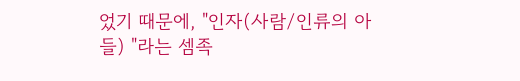었기 때문에, "인자(사람/인류의 아들) "라는 셈족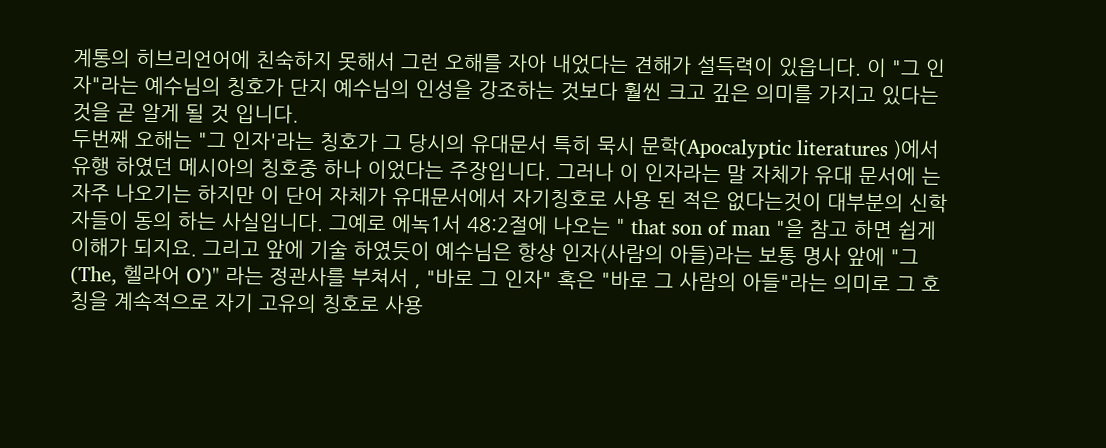계통의 히브리언어에 친숙하지 못해서 그런 오해를 자아 내었다는 견해가 설득력이 있읍니다. 이 "그 인자"라는 예수님의 칭호가 단지 예수님의 인성을 강조하는 것보다 훨씬 크고 깊은 의미를 가지고 있다는 것을 곧 알게 될 것 입니다.
두번째 오해는 "그 인자'라는 칭호가 그 당시의 유대문서 특히 묵시 문학(Apocalyptic literatures )에서 유행 하였던 메시아의 칭호중 하나 이었다는 주장입니다. 그러나 이 인자라는 말 자체가 유대 문서에 는 자주 나오기는 하지만 이 단어 자체가 유대문서에서 자기칭호로 사용 된 적은 없다는것이 대부분의 신학자들이 동의 하는 사실입니다. 그예로 에녹1서 48:2절에 나오는 " that son of man "을 참고 하면 쉽게 이해가 되지요. 그리고 앞에 기술 하였듯이 예수님은 항상 인자(사람의 아들)라는 보통 명사 앞에 "그 (The, 헬라어 O')" 라는 정관사를 부쳐서 , "바로 그 인자" 혹은 "바로 그 사람의 아들"라는 의미로 그 호칭을 계속적으로 자기 고유의 칭호로 사용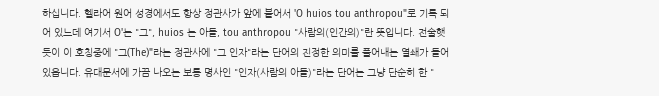하십니다. 헬라어 원어 성경에서도 항상 정관사가 앞에 붙어서 'O huios tou anthropou"로 기록 되어 있느데 여기서 O'는 "그", huios 는 아들, tou anthropou "사람의(인간의)"란 뜻입니다. 전술햇듯이 이 호칭중에 "그(The)"라는 정관사에 "그 인자"라는 단어의 진정한 의미를 풀어내는 열쇄가 들어 있읍니다. 유대문서에 가끔 나오는 보통 명사인 "인자(사람의 아들)"라는 단어는 그냥 단순히 한 "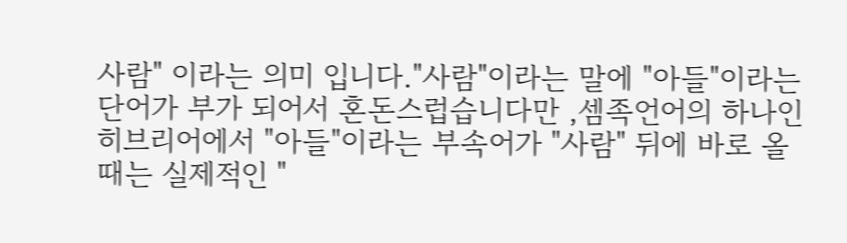사람" 이라는 의미 입니다."사람"이라는 말에 "아들"이라는 단어가 부가 되어서 혼돈스럽습니다만 ,셈족언어의 하나인 히브리어에서 "아들"이라는 부속어가 "사람" 뒤에 바로 올 때는 실제적인 "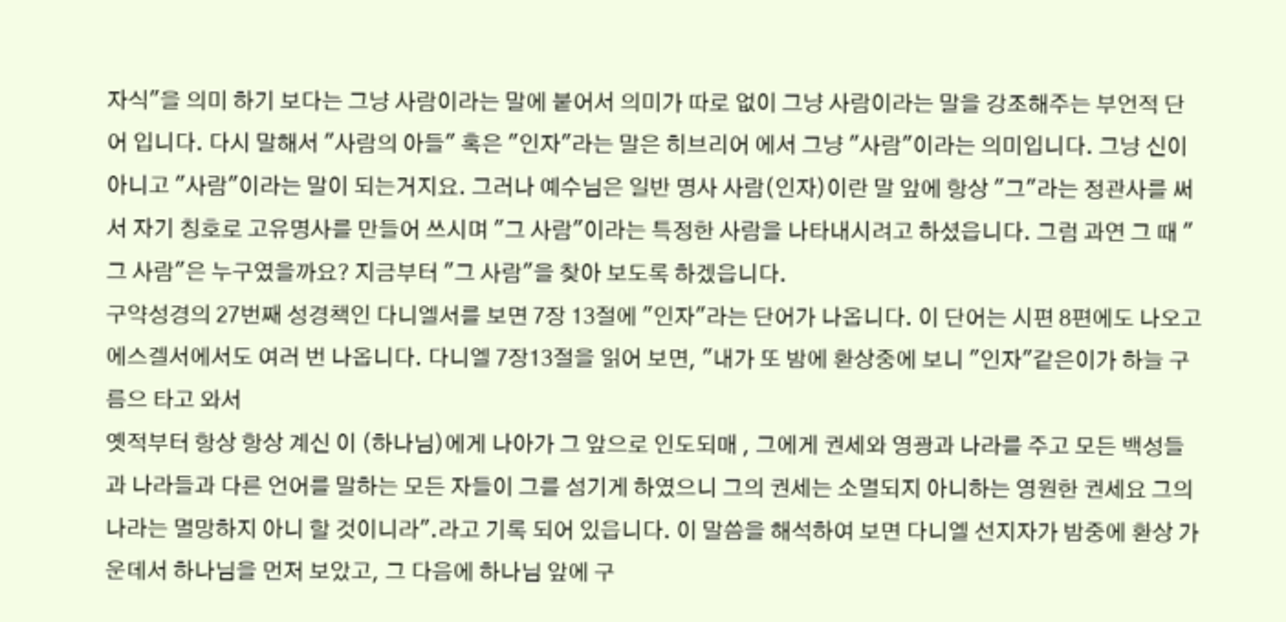자식"을 의미 하기 보다는 그냥 사람이라는 말에 붙어서 의미가 따로 없이 그냥 사람이라는 말을 강조해주는 부언적 단어 입니다. 다시 말해서 "사람의 아들" 혹은 "인자"라는 말은 히브리어 에서 그냥 "사람"이라는 의미입니다. 그냥 신이 아니고 "사람"이라는 말이 되는거지요. 그러나 예수님은 일반 명사 사람(인자)이란 말 앞에 항상 "그"라는 정관사를 써서 자기 칭호로 고유명사를 만들어 쓰시며 "그 사람"이라는 특정한 사람을 나타내시려고 하셨읍니다. 그럼 과연 그 때 "그 사람"은 누구였을까요? 지금부터 "그 사람"을 찾아 보도록 하겠읍니다.
구약성경의 27번째 성경책인 다니엘서를 보면 7장 13절에 "인자"라는 단어가 나옵니다. 이 단어는 시편 8편에도 나오고 에스겔서에서도 여러 번 나옵니다. 다니엘 7장13절을 읽어 보면, "내가 또 밤에 환상중에 보니 "인자"같은이가 하늘 구름으 타고 와서
옛적부터 항상 항상 계신 이 (하나님)에게 나아가 그 앞으로 인도되매 , 그에게 권세와 영광과 나라를 주고 모든 백성들과 나라들과 다른 언어를 말하는 모든 자들이 그를 섬기게 하였으니 그의 권세는 소멸되지 아니하는 영원한 권세요 그의 나라는 멸망하지 아니 할 것이니라".라고 기록 되어 있읍니다. 이 말씀을 해석하여 보면 다니엘 선지자가 밤중에 환상 가운데서 하나님을 먼저 보았고, 그 다음에 하나님 앞에 구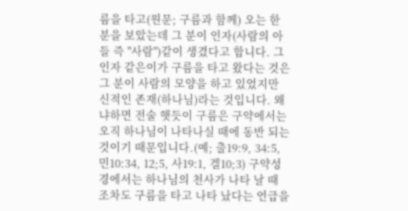름을 타고(원문; 구름과 함께) 오는 한 분을 보았는데 그 분이 인자(사람의 아들 즉 "사람")같이 생겼다고 합니다. 그 인자 같은이가 구름을 타고 왔다는 것은 그 분이 사람의 모양을 하고 있었지만 신적인 존재(하나님)라는 것입니다. 왜냐하면 전술 햇듯이 구름은 구약에서는 오직 하나님이 나타나실 때에 동반 되는 것이기 때문입니다.(예; 출19:9, 34:5, 민10:34, 12;5, 사19:1, 겔10;3) 구약성경에서는 하나님의 천사가 나타 날 때 조차도 구름을 타고 나타 났다는 언급을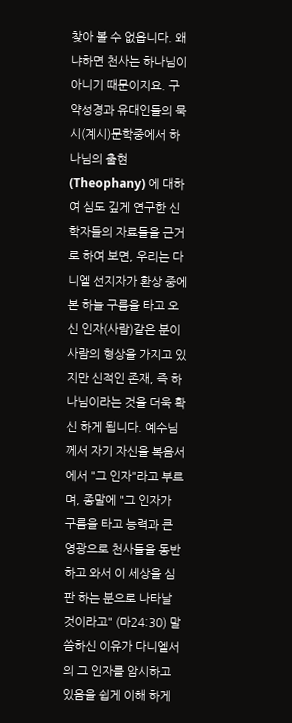찾아 볼 수 없읍니다. 왜냐하면 천사는 하나님이 아니기 때문이지요. 구약성경과 유대인들의 묵시(계시)문학중에서 하나님의 출현(Theophany) 에 대하여 심도 깊게 연구한 신학자들의 자료들을 근거로 하여 보면, 우리는 다니엘 선지자가 환상 중에 본 하늘 구름을 타고 오신 인자(사람)같은 분이 사람의 형상을 가지고 있지만 신적인 존재, 즉 하나님이라는 것을 더욱 확신 하게 됩니다. 예수님께서 자기 자신을 복음서에서 "그 인자"라고 부르며, 종말에 "그 인자가 구름을 타고 능력과 큰 영광으로 천사들을 동반하고 와서 이 세상을 심판 하는 분으로 나타날 것이라고" (마24:30) 말씀하신 이유가 다니엘서의 그 인자를 암시하고 있음을 쉽게 이해 하게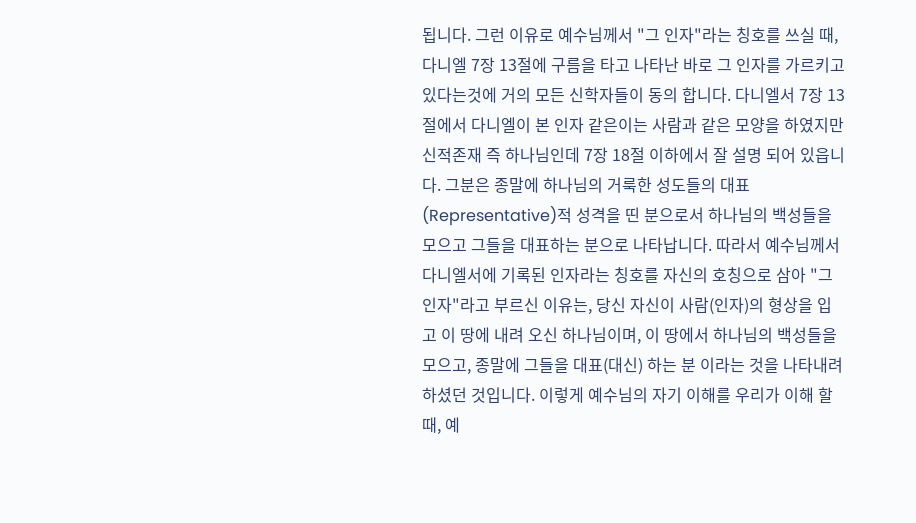됩니다. 그런 이유로 예수님께서 "그 인자"라는 칭호를 쓰실 때, 다니엘 7장 13절에 구름을 타고 나타난 바로 그 인자를 가르키고 있다는것에 거의 모든 신학자들이 동의 합니다. 다니엘서 7장 13절에서 다니엘이 본 인자 같은이는 사람과 같은 모양을 하였지만 신적존재 즉 하나님인데 7장 18절 이하에서 잘 설명 되어 있읍니다. 그분은 종말에 하나님의 거룩한 성도들의 대표(Representative)적 성격을 띤 분으로서 하나님의 백성들을 모으고 그들을 대표하는 분으로 나타납니다. 따라서 예수님께서 다니엘서에 기록된 인자라는 칭호를 자신의 호칭으로 삼아 "그 인자"라고 부르신 이유는, 당신 자신이 사람(인자)의 형상을 입고 이 땅에 내려 오신 하나님이며, 이 땅에서 하나님의 백성들을 모으고, 종말에 그들을 대표(대신) 하는 분 이라는 것을 나타내려 하셨던 것입니다. 이렇게 예수님의 자기 이해를 우리가 이해 할 때, 예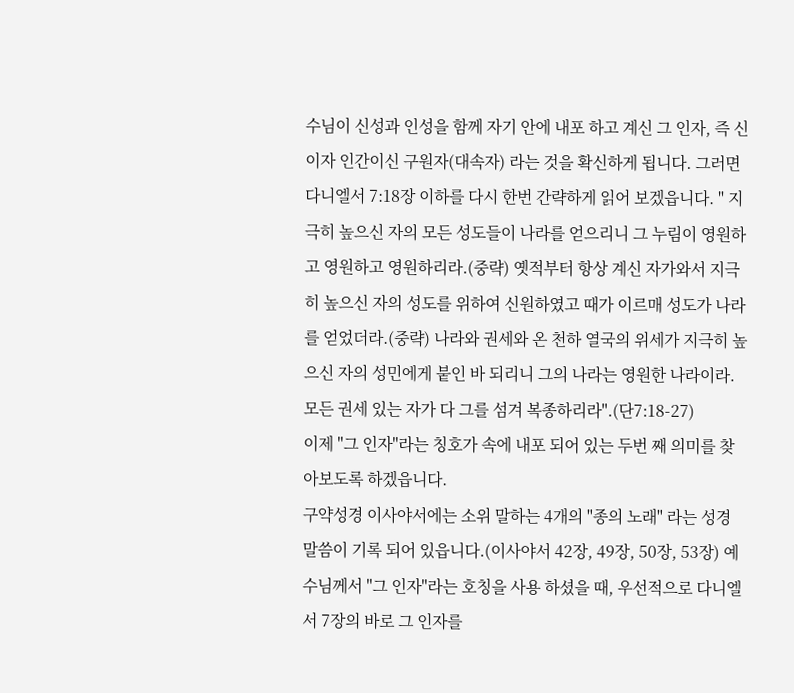수님이 신성과 인성을 함께 자기 안에 내포 하고 계신 그 인자, 즉 신이자 인간이신 구원자(대속자) 라는 것을 확신하게 됩니다. 그러면 다니엘서 7:18장 이하를 다시 한번 간략하게 읽어 보겠읍니다. " 지극히 높으신 자의 모든 성도들이 나라를 얻으리니 그 누림이 영원하고 영원하고 영원하리라.(중략) 옛적부터 항상 계신 자가와서 지극히 높으신 자의 성도를 위하여 신원하였고 때가 이르매 성도가 나라를 얻었더라.(중략) 나라와 권세와 온 천하 열국의 위세가 지극히 높으신 자의 성민에게 붙인 바 되리니 그의 나라는 영원한 나라이라. 모든 권세 있는 자가 다 그를 섬겨 복종하리라".(단7:18-27)
이제 "그 인자"라는 칭호가 속에 내포 되어 있는 두번 째 의미를 찾아보도록 하겠읍니다.
구약성경 이사야서에는 소위 말하는 4개의 "종의 노래" 라는 성경 말씀이 기록 되어 있읍니다.(이사야서 42장, 49장, 50장, 53장) 예수님께서 "그 인자"라는 호칭을 사용 하셨을 때, 우선적으로 다니엘서 7장의 바로 그 인자를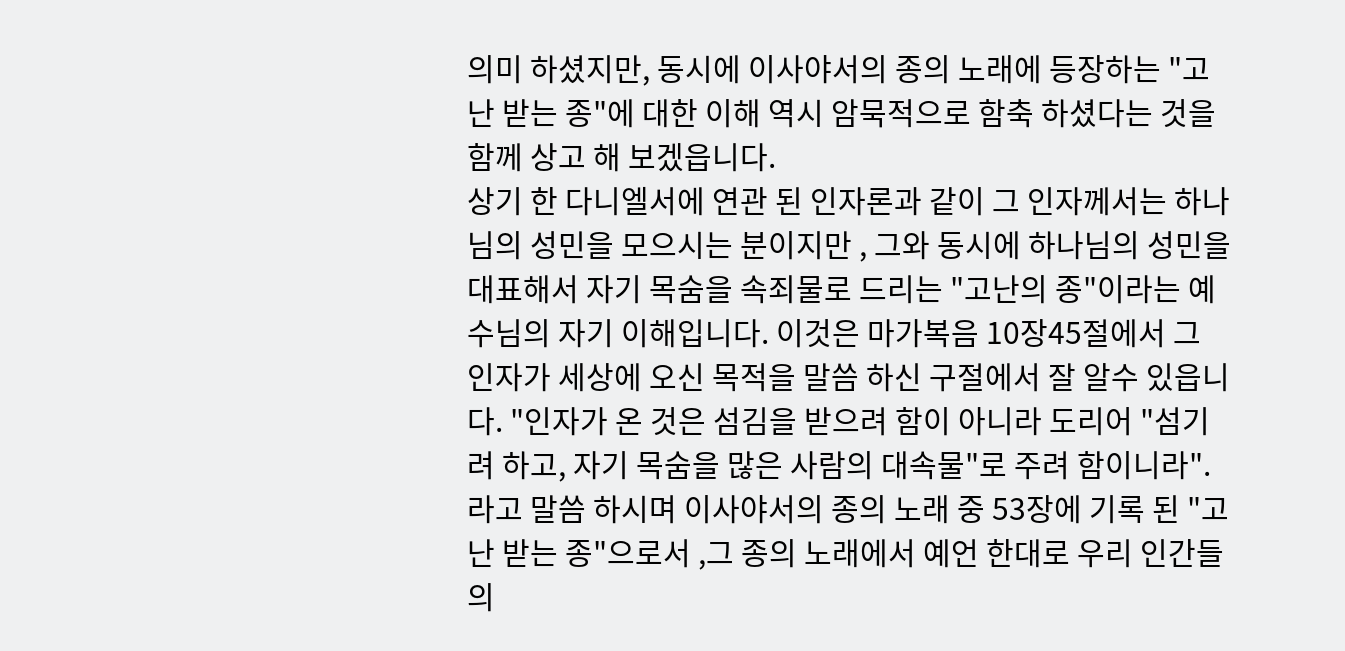의미 하셨지만, 동시에 이사야서의 종의 노래에 등장하는 "고난 받는 종"에 대한 이해 역시 암묵적으로 함축 하셨다는 것을 함께 상고 해 보겠읍니다.
상기 한 다니엘서에 연관 된 인자론과 같이 그 인자께서는 하나님의 성민을 모으시는 분이지만 , 그와 동시에 하나님의 성민을 대표해서 자기 목숨을 속죄물로 드리는 "고난의 종"이라는 예수님의 자기 이해입니다. 이것은 마가복음 10장45절에서 그 인자가 세상에 오신 목적을 말씀 하신 구절에서 잘 알수 있읍니다. "인자가 온 것은 섬김을 받으려 함이 아니라 도리어 "섬기려 하고, 자기 목숨을 많은 사람의 대속물"로 주려 함이니라".라고 말씀 하시며 이사야서의 종의 노래 중 53장에 기록 된 "고난 받는 종"으로서 ,그 종의 노래에서 예언 한대로 우리 인간들의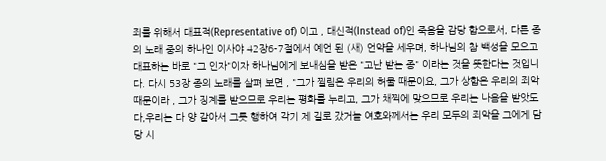죄를 위해서 대표적(Representative of) 이고 , 대신적(Instead of)인 죽음을 감당 함으로서, 다른 종의 노래 중의 하나인 이사야 42장6-7절에서 예언 된 (새) 언약을 세우며, 하나님의 참 백성을 모으고 대표하는 바로 "그 인자"이자 하나님에게 보내심을 받은 "고난 받는 종" 이라는 것을 뜻한다는 것입니다. 다시 53장 종의 노래를 살펴 보면 , "그가 찔림은 우리의 허물 때문이요, 그가 상함은 우리의 죄악 때문이라 , 그가 징계를 받으므로 우리는 평화를 누리고, 그가 채찍에 맞으므로 우리는 나음을 받앗도다,우리는 다 양 같아서 그릇 행하여 각기 제 길로 갔거늘 여호와께서는 우리 모두의 죄악을 그에게 담당 시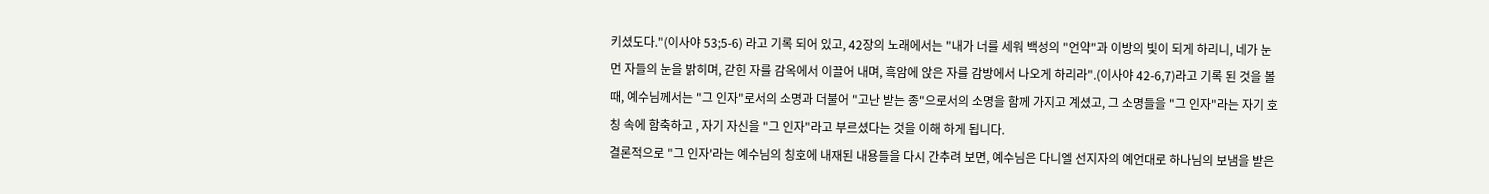키셨도다."(이사야 53;5-6) 라고 기록 되어 있고, 42장의 노래에서는 "내가 너를 세워 백성의 "언약"과 이방의 빛이 되게 하리니, 네가 눈먼 자들의 눈을 밝히며, 갇힌 자를 감옥에서 이끌어 내며, 흑암에 앉은 자를 감방에서 나오게 하리라".(이사야 42-6,7)라고 기록 된 것을 볼 때, 예수님께서는 "그 인자"로서의 소명과 더불어 "고난 받는 종"으로서의 소명을 함께 가지고 계셨고, 그 소명들을 "그 인자"라는 자기 호칭 속에 함축하고 , 자기 자신을 "그 인자"라고 부르셨다는 것을 이해 하게 됩니다.
결론적으로 "그 인자'라는 예수님의 칭호에 내재된 내용들을 다시 간추려 보면, 예수님은 다니엘 선지자의 예언대로 하나님의 보냄을 받은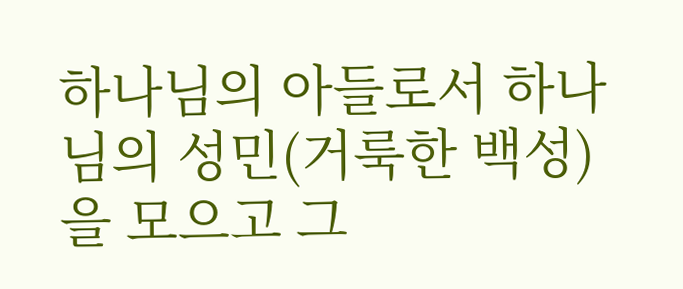하나님의 아들로서 하나님의 성민(거룩한 백성)을 모으고 그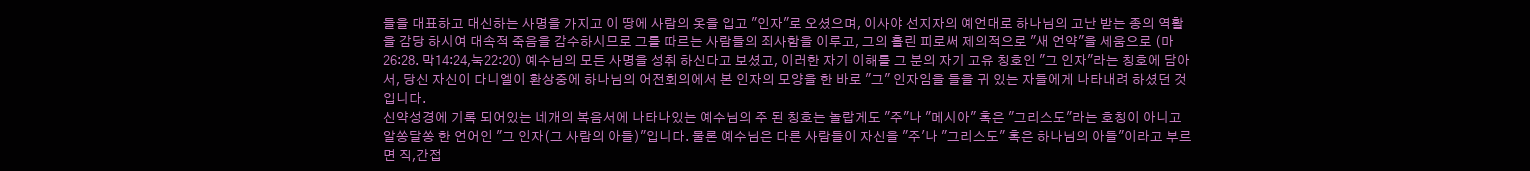들을 대표하고 대신하는 사명을 가지고 이 땅에 사람의 옷을 입고 "인자"로 오셨으며, 이사야 선지자의 예언대로 하나님의 고난 받는 종의 역활을 감당 하시여 대속적 죽음을 감수하시므로 그를 따르는 사람들의 죄사함을 이루고, 그의 흘린 피로써 제의적으로 "새 언약"을 세움으로 (마26:28. 막14:24,눅22:20) 예수님의 모든 사명을 성취 하신다고 보셨고, 이러한 자기 이해를 그 분의 자기 고유 칭호인 "그 인자"라는 칭호에 담아서, 당신 자신이 다니엘이 환상중에 하나님의 어전회의에서 본 인자의 모양을 한 바로 "그" 인자임을 들을 귀 있는 자들에게 나타내려 하셨던 것입니다.
신약성경에 기록 되어있는 네개의 복음서에 나타나있는 예수님의 주 된 칭호는 놀랍게도 "주"나 "메시아" 혹은 "그리스도"라는 호칭이 아니고 알쏭달쏭 한 언어인 "그 인자(그 사람의 아들)"입니다. 물론 예수님은 다른 사람들이 자신을 "주'나 "그리스도" 혹은 하나님의 아들"이라고 부르면 직,간접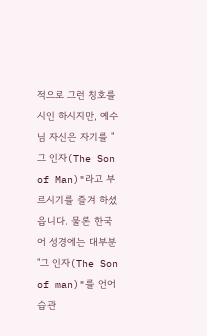적으로 그런 칭호를 시인 하시지만, 예수님 자신은 자기를 "그 인자(The Son of Man)"라고 부르시기를 즐겨 하셨읍니다. 물론 한국어 성경에는 대부분 "그 인자(The Son of man)"를 언어 습관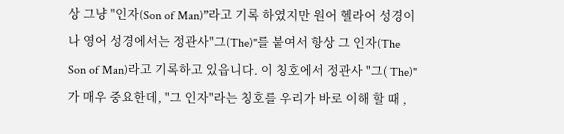상 그냥 "인자(Son of Man)”라고 기록 하였지만 원어 헬라어 성경이나 영어 성경에서는 정관사"그(The)"를 붙여서 항상 그 인자(The Son of Man)라고 기록하고 있읍니다. 이 칭호에서 정관사 "그( The)"가 매우 중요한데, "그 인자"라는 칭호를 우리가 바로 이해 할 때 ,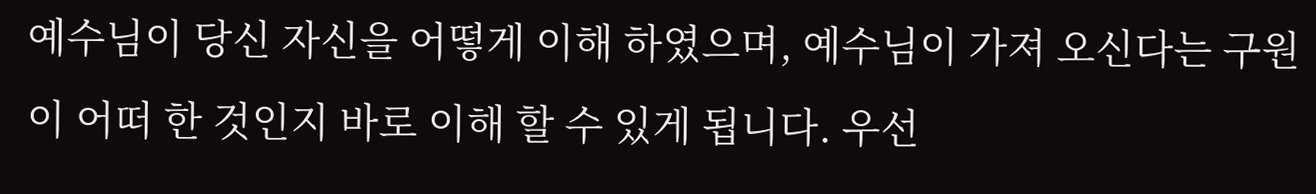예수님이 당신 자신을 어떻게 이해 하였으며, 예수님이 가져 오신다는 구원이 어떠 한 것인지 바로 이해 할 수 있게 됩니다. 우선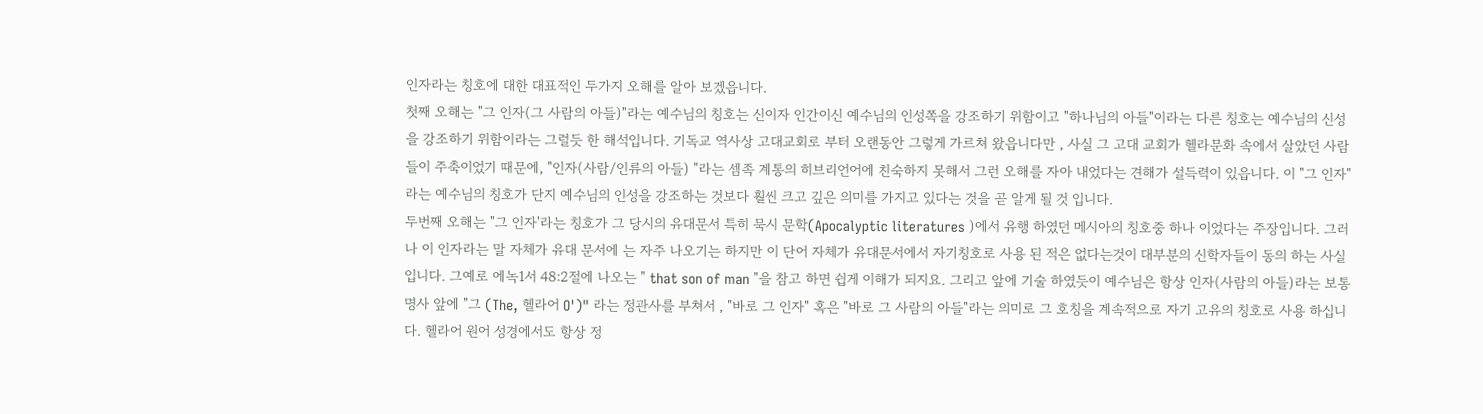인자라는 칭호에 대한 대표적인 두가지 오해를 알아 보겠읍니다.
첫째 오해는 "그 인자(그 사람의 아들)"라는 예수님의 칭호는 신이자 인간이신 예수님의 인성쪽을 강조하기 위함이고 "하나님의 아들"이라는 다른 칭호는 예수님의 신성을 강조하기 위함이라는 그럴듯 한 해석입니다. 기독교 역사상 고대교회로 부터 오랜동안 그렇게 가르쳐 왔읍니다만 , 사실 그 고대 교회가 헬라문화 속에서 살았던 사람들이 주축이었기 때문에, "인자(사람/인류의 아들) "라는 셈족 계통의 히브리언어에 친숙하지 못해서 그런 오해를 자아 내었다는 견해가 설득력이 있읍니다. 이 "그 인자"라는 예수님의 칭호가 단지 예수님의 인성을 강조하는 것보다 훨씬 크고 깊은 의미를 가지고 있다는 것을 곧 알게 될 것 입니다.
두번째 오해는 "그 인자'라는 칭호가 그 당시의 유대문서 특히 묵시 문학(Apocalyptic literatures )에서 유행 하였던 메시아의 칭호중 하나 이었다는 주장입니다. 그러나 이 인자라는 말 자체가 유대 문서에 는 자주 나오기는 하지만 이 단어 자체가 유대문서에서 자기칭호로 사용 된 적은 없다는것이 대부분의 신학자들이 동의 하는 사실입니다. 그예로 에녹1서 48:2절에 나오는 " that son of man "을 참고 하면 쉽게 이해가 되지요. 그리고 앞에 기술 하였듯이 예수님은 항상 인자(사람의 아들)라는 보통 명사 앞에 "그 (The, 헬라어 O')" 라는 정관사를 부쳐서 , "바로 그 인자" 혹은 "바로 그 사람의 아들"라는 의미로 그 호칭을 계속적으로 자기 고유의 칭호로 사용 하십니다. 헬라어 원어 성경에서도 항상 정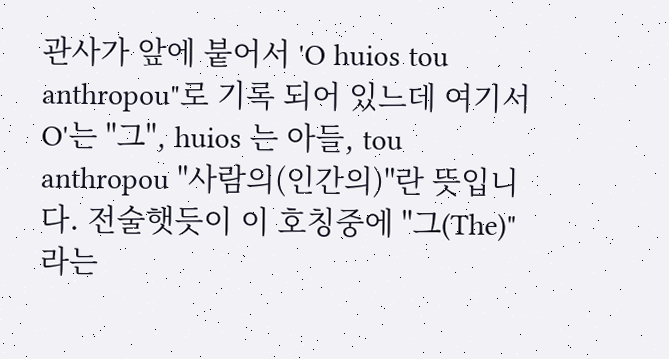관사가 앞에 붙어서 'O huios tou anthropou"로 기록 되어 있느데 여기서 O'는 "그", huios 는 아들, tou anthropou "사람의(인간의)"란 뜻입니다. 전술햇듯이 이 호칭중에 "그(The)"라는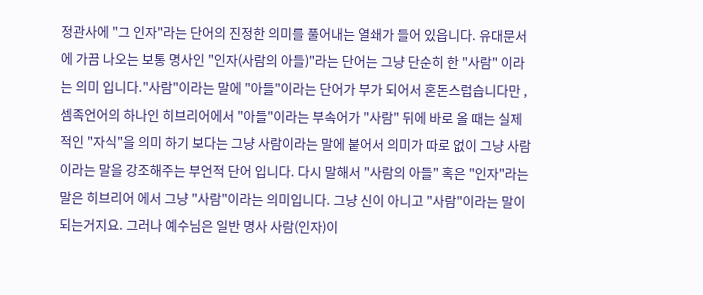정관사에 "그 인자"라는 단어의 진정한 의미를 풀어내는 열쇄가 들어 있읍니다. 유대문서에 가끔 나오는 보통 명사인 "인자(사람의 아들)"라는 단어는 그냥 단순히 한 "사람" 이라는 의미 입니다."사람"이라는 말에 "아들"이라는 단어가 부가 되어서 혼돈스럽습니다만 ,셈족언어의 하나인 히브리어에서 "아들"이라는 부속어가 "사람" 뒤에 바로 올 때는 실제적인 "자식"을 의미 하기 보다는 그냥 사람이라는 말에 붙어서 의미가 따로 없이 그냥 사람이라는 말을 강조해주는 부언적 단어 입니다. 다시 말해서 "사람의 아들" 혹은 "인자"라는 말은 히브리어 에서 그냥 "사람"이라는 의미입니다. 그냥 신이 아니고 "사람"이라는 말이 되는거지요. 그러나 예수님은 일반 명사 사람(인자)이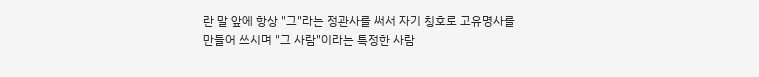란 말 앞에 항상 "그"라는 정관사를 써서 자기 칭호로 고유명사를 만들어 쓰시며 "그 사람"이라는 특정한 사람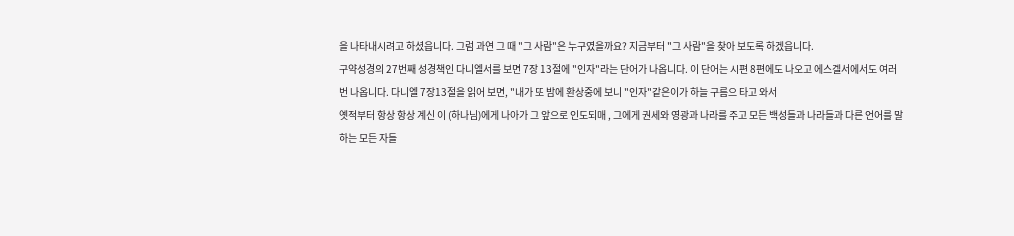을 나타내시려고 하셨읍니다. 그럼 과연 그 때 "그 사람"은 누구였을까요? 지금부터 "그 사람"을 찾아 보도록 하겠읍니다.
구약성경의 27번째 성경책인 다니엘서를 보면 7장 13절에 "인자"라는 단어가 나옵니다. 이 단어는 시편 8편에도 나오고 에스겔서에서도 여러 번 나옵니다. 다니엘 7장13절을 읽어 보면, "내가 또 밤에 환상중에 보니 "인자"같은이가 하늘 구름으 타고 와서
옛적부터 항상 항상 계신 이 (하나님)에게 나아가 그 앞으로 인도되매 , 그에게 권세와 영광과 나라를 주고 모든 백성들과 나라들과 다른 언어를 말하는 모든 자들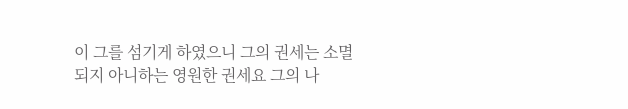이 그를 섬기게 하였으니 그의 권세는 소멸되지 아니하는 영원한 권세요 그의 나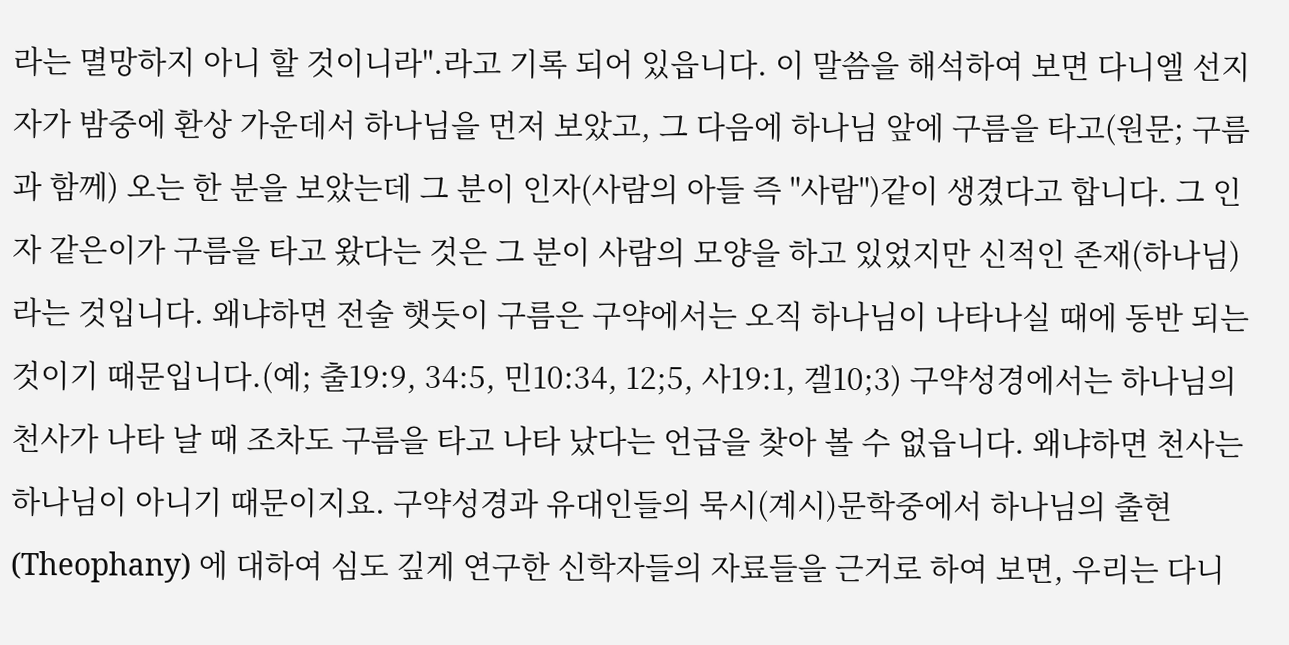라는 멸망하지 아니 할 것이니라".라고 기록 되어 있읍니다. 이 말씀을 해석하여 보면 다니엘 선지자가 밤중에 환상 가운데서 하나님을 먼저 보았고, 그 다음에 하나님 앞에 구름을 타고(원문; 구름과 함께) 오는 한 분을 보았는데 그 분이 인자(사람의 아들 즉 "사람")같이 생겼다고 합니다. 그 인자 같은이가 구름을 타고 왔다는 것은 그 분이 사람의 모양을 하고 있었지만 신적인 존재(하나님)라는 것입니다. 왜냐하면 전술 햇듯이 구름은 구약에서는 오직 하나님이 나타나실 때에 동반 되는 것이기 때문입니다.(예; 출19:9, 34:5, 민10:34, 12;5, 사19:1, 겔10;3) 구약성경에서는 하나님의 천사가 나타 날 때 조차도 구름을 타고 나타 났다는 언급을 찾아 볼 수 없읍니다. 왜냐하면 천사는 하나님이 아니기 때문이지요. 구약성경과 유대인들의 묵시(계시)문학중에서 하나님의 출현(Theophany) 에 대하여 심도 깊게 연구한 신학자들의 자료들을 근거로 하여 보면, 우리는 다니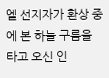엘 선지자가 환상 중에 본 하늘 구름을 타고 오신 인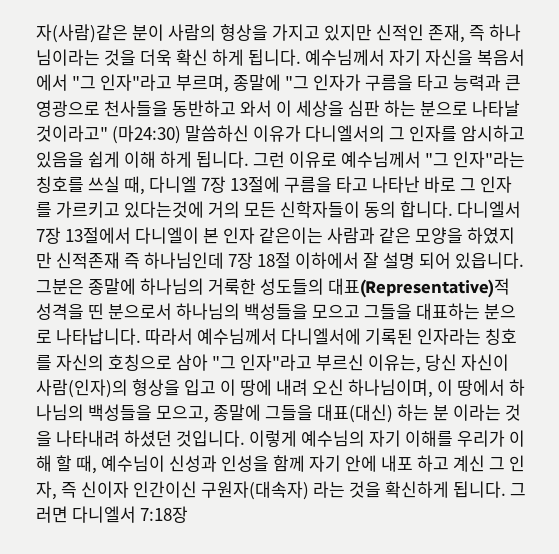자(사람)같은 분이 사람의 형상을 가지고 있지만 신적인 존재, 즉 하나님이라는 것을 더욱 확신 하게 됩니다. 예수님께서 자기 자신을 복음서에서 "그 인자"라고 부르며, 종말에 "그 인자가 구름을 타고 능력과 큰 영광으로 천사들을 동반하고 와서 이 세상을 심판 하는 분으로 나타날 것이라고" (마24:30) 말씀하신 이유가 다니엘서의 그 인자를 암시하고 있음을 쉽게 이해 하게 됩니다. 그런 이유로 예수님께서 "그 인자"라는 칭호를 쓰실 때, 다니엘 7장 13절에 구름을 타고 나타난 바로 그 인자를 가르키고 있다는것에 거의 모든 신학자들이 동의 합니다. 다니엘서 7장 13절에서 다니엘이 본 인자 같은이는 사람과 같은 모양을 하였지만 신적존재 즉 하나님인데 7장 18절 이하에서 잘 설명 되어 있읍니다. 그분은 종말에 하나님의 거룩한 성도들의 대표(Representative)적 성격을 띤 분으로서 하나님의 백성들을 모으고 그들을 대표하는 분으로 나타납니다. 따라서 예수님께서 다니엘서에 기록된 인자라는 칭호를 자신의 호칭으로 삼아 "그 인자"라고 부르신 이유는, 당신 자신이 사람(인자)의 형상을 입고 이 땅에 내려 오신 하나님이며, 이 땅에서 하나님의 백성들을 모으고, 종말에 그들을 대표(대신) 하는 분 이라는 것을 나타내려 하셨던 것입니다. 이렇게 예수님의 자기 이해를 우리가 이해 할 때, 예수님이 신성과 인성을 함께 자기 안에 내포 하고 계신 그 인자, 즉 신이자 인간이신 구원자(대속자) 라는 것을 확신하게 됩니다. 그러면 다니엘서 7:18장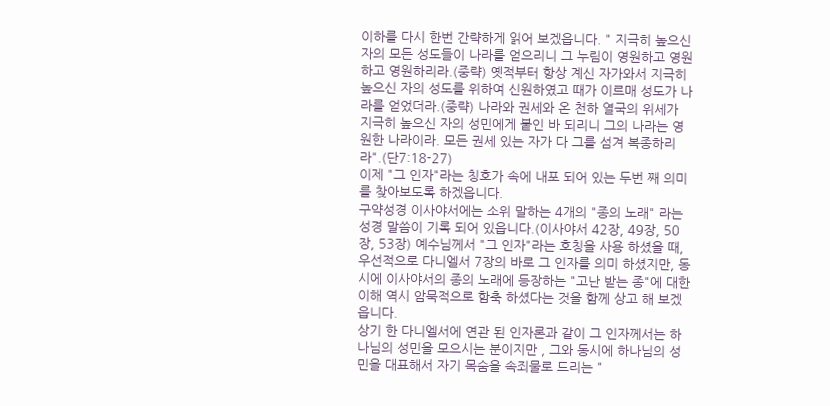이하를 다시 한번 간략하게 읽어 보겠읍니다. " 지극히 높으신 자의 모든 성도들이 나라를 얻으리니 그 누림이 영원하고 영원하고 영원하리라.(중략) 옛적부터 항상 계신 자가와서 지극히 높으신 자의 성도를 위하여 신원하였고 때가 이르매 성도가 나라를 얻었더라.(중략) 나라와 권세와 온 천하 열국의 위세가 지극히 높으신 자의 성민에게 붙인 바 되리니 그의 나라는 영원한 나라이라. 모든 권세 있는 자가 다 그를 섬겨 복종하리라".(단7:18-27)
이제 "그 인자"라는 칭호가 속에 내포 되어 있는 두번 째 의미를 찾아보도록 하겠읍니다.
구약성경 이사야서에는 소위 말하는 4개의 "종의 노래" 라는 성경 말씀이 기록 되어 있읍니다.(이사야서 42장, 49장, 50장, 53장) 예수님께서 "그 인자"라는 호칭을 사용 하셨을 때, 우선적으로 다니엘서 7장의 바로 그 인자를 의미 하셨지만, 동시에 이사야서의 종의 노래에 등장하는 "고난 받는 종"에 대한 이해 역시 암묵적으로 함축 하셨다는 것을 함께 상고 해 보겠읍니다.
상기 한 다니엘서에 연관 된 인자론과 같이 그 인자께서는 하나님의 성민을 모으시는 분이지만 , 그와 동시에 하나님의 성민을 대표해서 자기 목숨을 속죄물로 드리는 "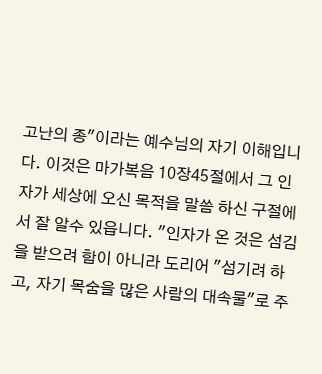고난의 종"이라는 예수님의 자기 이해입니다. 이것은 마가복음 10장45절에서 그 인자가 세상에 오신 목적을 말씀 하신 구절에서 잘 알수 있읍니다. "인자가 온 것은 섬김을 받으려 함이 아니라 도리어 "섬기려 하고, 자기 목숨을 많은 사람의 대속물"로 주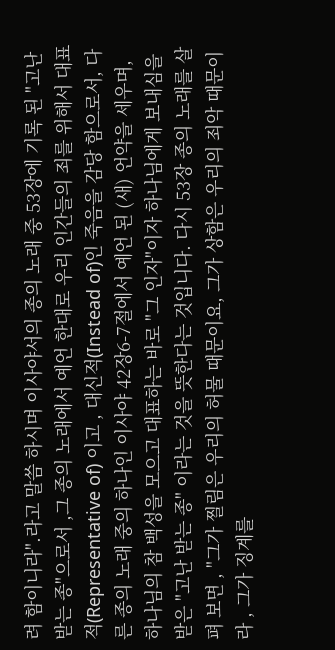려 함이니라".라고 말씀 하시며 이사야서의 종의 노래 중 53장에 기록 된 "고난 받는 종"으로서 ,그 종의 노래에서 예언 한대로 우리 인간들의 죄를 위해서 대표적(Representative of) 이고 , 대신적(Instead of)인 죽음을 감당 함으로서, 다른 종의 노래 중의 하나인 이사야 42장6-7절에서 예언 된 (새) 언약을 세우며, 하나님의 참 백성을 모으고 대표하는 바로 "그 인자"이자 하나님에게 보내심을 받은 "고난 받는 종" 이라는 것을 뜻한다는 것입니다. 다시 53장 종의 노래를 살펴 보면 , "그가 찔림은 우리의 허물 때문이요, 그가 상함은 우리의 죄악 때문이라 , 그가 징계를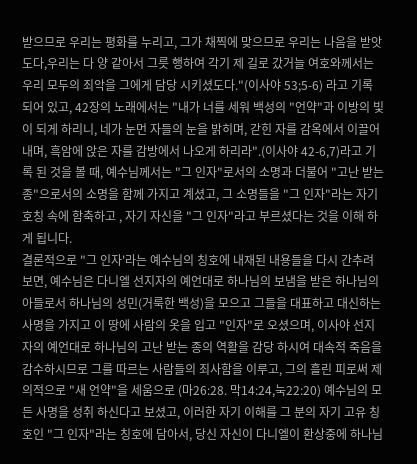받으므로 우리는 평화를 누리고, 그가 채찍에 맞으므로 우리는 나음을 받앗도다,우리는 다 양 같아서 그릇 행하여 각기 제 길로 갔거늘 여호와께서는 우리 모두의 죄악을 그에게 담당 시키셨도다."(이사야 53;5-6) 라고 기록 되어 있고, 42장의 노래에서는 "내가 너를 세워 백성의 "언약"과 이방의 빛이 되게 하리니, 네가 눈먼 자들의 눈을 밝히며, 갇힌 자를 감옥에서 이끌어 내며, 흑암에 앉은 자를 감방에서 나오게 하리라".(이사야 42-6,7)라고 기록 된 것을 볼 때, 예수님께서는 "그 인자"로서의 소명과 더불어 "고난 받는 종"으로서의 소명을 함께 가지고 계셨고, 그 소명들을 "그 인자"라는 자기 호칭 속에 함축하고 , 자기 자신을 "그 인자"라고 부르셨다는 것을 이해 하게 됩니다.
결론적으로 "그 인자'라는 예수님의 칭호에 내재된 내용들을 다시 간추려 보면, 예수님은 다니엘 선지자의 예언대로 하나님의 보냄을 받은 하나님의 아들로서 하나님의 성민(거룩한 백성)을 모으고 그들을 대표하고 대신하는 사명을 가지고 이 땅에 사람의 옷을 입고 "인자"로 오셨으며, 이사야 선지자의 예언대로 하나님의 고난 받는 종의 역활을 감당 하시여 대속적 죽음을 감수하시므로 그를 따르는 사람들의 죄사함을 이루고, 그의 흘린 피로써 제의적으로 "새 언약"을 세움으로 (마26:28. 막14:24,눅22:20) 예수님의 모든 사명을 성취 하신다고 보셨고, 이러한 자기 이해를 그 분의 자기 고유 칭호인 "그 인자"라는 칭호에 담아서, 당신 자신이 다니엘이 환상중에 하나님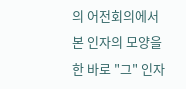의 어전회의에서 본 인자의 모양을 한 바로 "그" 인자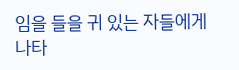임을 들을 귀 있는 자들에게 나타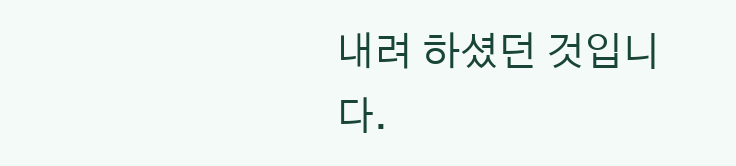내려 하셨던 것입니다.